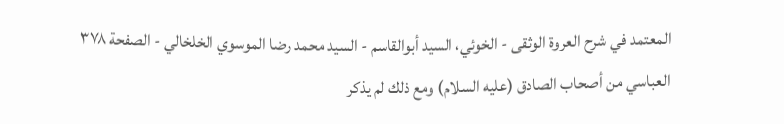المعتمد في شرح العروة الوثقى - الخوئي، السيد أبوالقاسم - السيد محمد رضا الموسوي الخلخالي - الصفحة ٣٧٨
العباسي من أصحاب الصادق (عليه السلام) ومع ذلك لم يذكر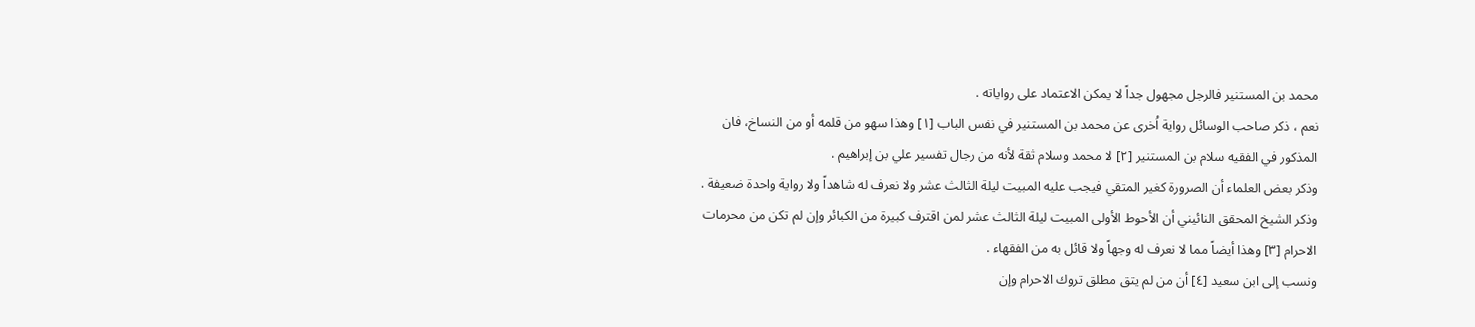محمد بن المستنير فالرجل مجهول جداً لا يمكن الاعتماد على رواياته .
نعم ، ذكر صاحب الوسائل رواية اُخرى عن محمد بن المستنير في نفس الباب [١] وهذا سهو من قلمه أو من النساخ، فان المذكور في الفقيه سلام بن المستنير [٢] لا محمد وسلام ثقة لأنه من رجال تفسير علي بن إبراهيم .
وذكر بعض العلماء أن الصرورة كغير المتقي فيجب عليه المبيت ليلة الثالث عشر ولا نعرف له شاهداً ولا رواية واحدة ضعيفة .
وذكر الشيخ المحقق النائيني أن الأحوط الأولى المبيت ليلة الثالث عشر لمن اقترف كبيرة من الكبائر وإن لم تكن من محرمات الاحرام [٣] وهذا أيضاً مما لا نعرف له وجهاً ولا قائل به من الفقهاء .
ونسب إلى ابن سعيد [٤] أن من لم يتق مطلق تروك الاحرام وإن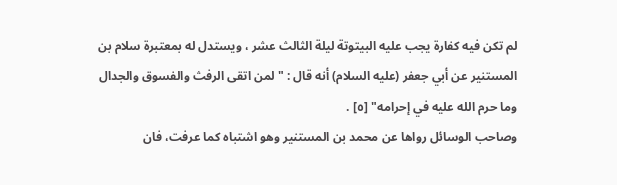لم تكن فيه كفارة يجب عليه البيتوتة ليلة الثالث عشر ، ويستدل له بمعتبرة سلام بن المستنير عن أبي جعفر (عليه السلام) أنه قال : "لمن اتقى الرفث والفسوق والجدال وما حرم الله عليه في إحرامه" [٥] .
وصاحب الوسائل رواها عن محمد بن المستنير وهو اشتباه كما عرفت، فان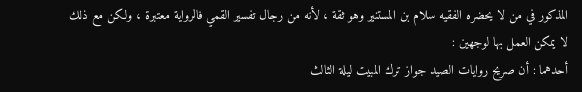المذكور في من لا يحضره الفقيه سلام بن المستنير وهو ثقة ، لأنه من رجال تفسير القمي فالرواية معتبرة ، ولكن مع ذلك لا يمكن العمل بها لوجهين :
أحدهما : أن صريح روايات الصيد جواز ترك المبيت ليلة الثالث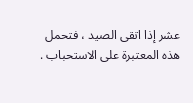عشر إذا اتقى الصيد ، فتحمل هذه المعتبرة على الاستحباب .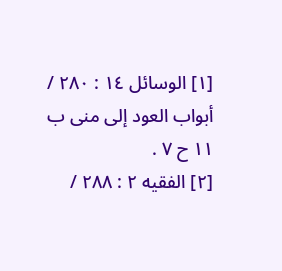[١] الوسائل ١٤ : ٢٨٠ / أبواب العود إلى منى ب ١١ ح ٧ .
[٢] الفقيه ٢ : ٢٨٨ /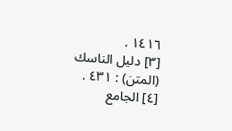١٤١٦ .
[٣] دليل الناسك (المتن) : ٤٣١ .
[٤] الجامع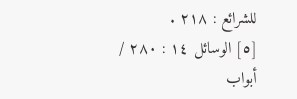للشرائع : ٢١٨ .
[٥] الوسائل ١٤ : ٢٨٠ / أبواب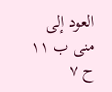العود إلى منى ب ١١ ح ٧